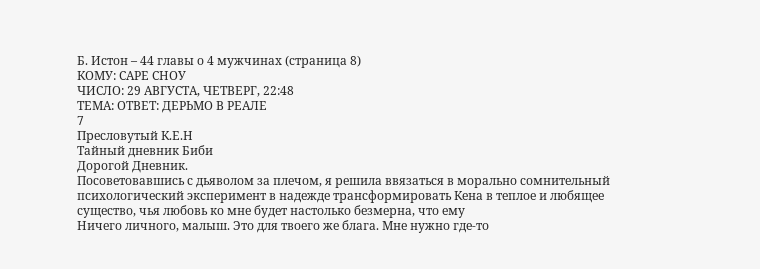Б. Истон – 44 главы о 4 мужчинах (страница 8)
КОМУ: САРЕ СНОУ
ЧИСЛО: 29 АВГУСТА, ЧЕТВЕРГ, 22:48
ТЕМА: ОТВЕТ: ДЕРЬМО В РЕАЛЕ
7
Пресловутый К.Е.Н
Тайный дневник Биби
Дорогой Дневник.
Посоветовавшись с дьяволом за плечом, я решила ввязаться в морально сомнительный психологический эксперимент в надежде трансформировать Кена в теплое и любящее существо, чья любовь ко мне будет настолько безмерна, что ему
Ничего личного, малыш. Это для твоего же блага. Мне нужно где-то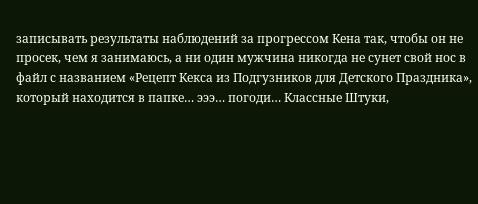записывать результаты наблюдений за прогрессом Кена так, чтобы он не просек, чем я занимаюсь, а ни один мужчина никогда не сунет свой нос в файл с названием «Рецепт Кекса из Подгузников для Детского Праздника», который находится в папке… эээ… погоди… Классные Штуки,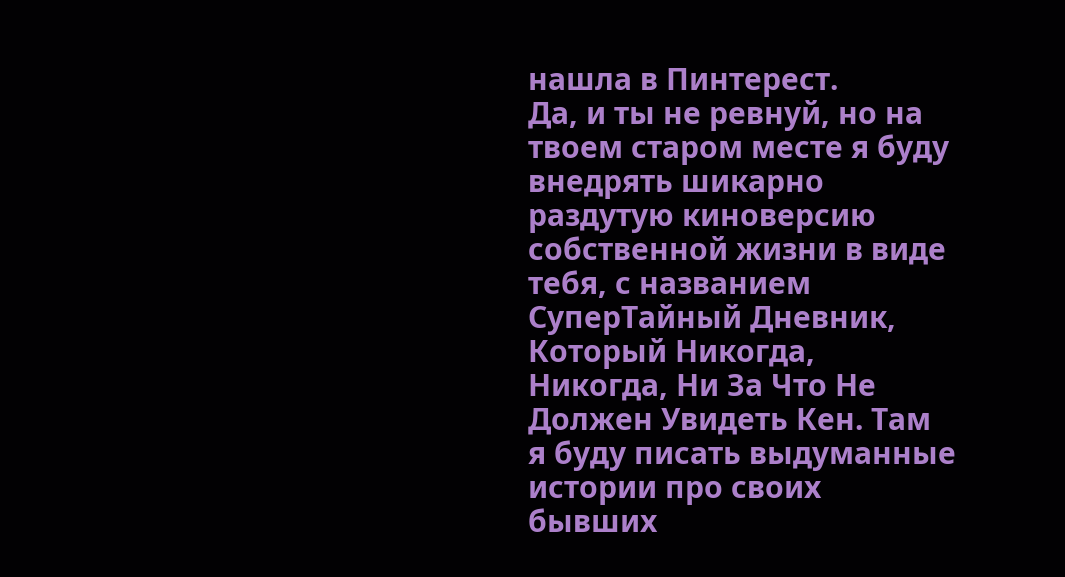нашла в Пинтерест.
Да, и ты не ревнуй, но на твоем старом месте я буду внедрять шикарно раздутую киноверсию собственной жизни в виде тебя, с названием СуперТайный Дневник, Который Никогда, Никогда, Ни За Что Не Должен Увидеть Кен. Там я буду писать выдуманные истории про своих бывших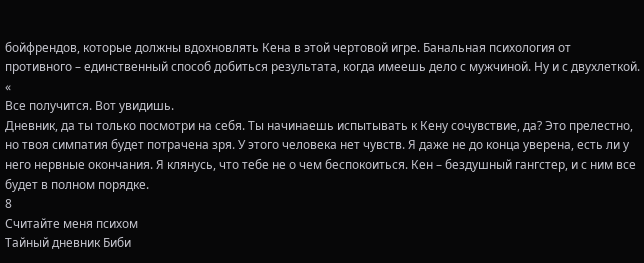бойфрендов, которые должны вдохновлять Кена в этой чертовой игре. Банальная психология от противного – единственный способ добиться результата, когда имеешь дело с мужчиной. Ну и с двухлеткой.
«
Все получится. Вот увидишь.
Дневник, да ты только посмотри на себя. Ты начинаешь испытывать к Кену сочувствие, да? Это прелестно, но твоя симпатия будет потрачена зря. У этого человека нет чувств. Я даже не до конца уверена, есть ли у него нервные окончания. Я клянусь, что тебе не о чем беспокоиться. Кен – бездушный гангстер, и с ним все будет в полном порядке.
8
Считайте меня психом
Тайный дневник Биби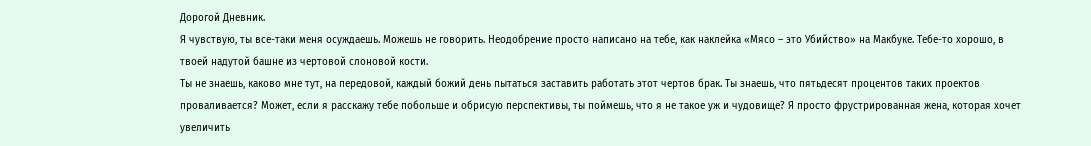Дорогой Дневник.
Я чувствую, ты все-таки меня осуждаешь. Можешь не говорить. Неодобрение просто написано на тебе, как наклейка «Мясо – это Убийство» на Макбуке. Тебе-то хорошо, в твоей надутой башне из чертовой слоновой кости.
Ты не знаешь, каково мне тут, на передовой, каждый божий день пытаться заставить работать этот чертов брак. Ты знаешь, что пятьдесят процентов таких проектов проваливается? Может, если я расскажу тебе побольше и обрисую перспективы, ты поймешь, что я не такое уж и чудовище? Я просто фрустрированная жена, которая хочет увеличить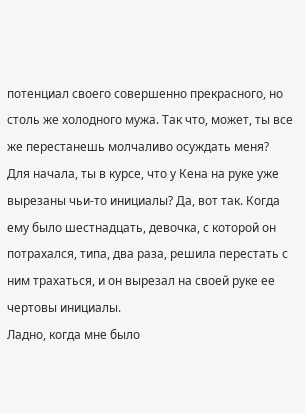потенциал своего совершенно прекрасного, но столь же холодного мужа. Так что, может, ты все же перестанешь молчаливо осуждать меня?
Для начала, ты в курсе, что у Кена на руке уже вырезаны чьи-то инициалы? Да, вот так. Когда ему было шестнадцать, девочка, с которой он потрахался, типа, два раза, решила перестать с ним трахаться, и он вырезал на своей руке ее чертовы инициалы.
Ладно, когда мне было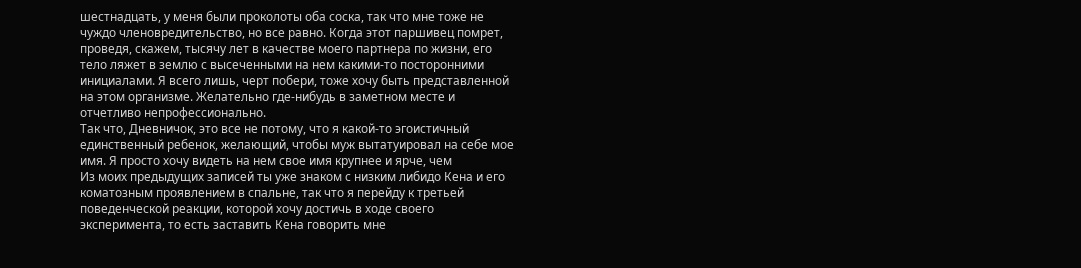шестнадцать, у меня были проколоты оба соска, так что мне тоже не чуждо членовредительство, но все равно. Когда этот паршивец помрет, проведя, скажем, тысячу лет в качестве моего партнера по жизни, его тело ляжет в землю с высеченными на нем какими-то посторонними инициалами. Я всего лишь, черт побери, тоже хочу быть представленной на этом организме. Желательно где-нибудь в заметном месте и отчетливо непрофессионально.
Так что, Дневничок, это все не потому, что я какой-то эгоистичный единственный ребенок, желающий, чтобы муж вытатуировал на себе мое имя. Я просто хочу видеть на нем свое имя крупнее и ярче, чем
Из моих предыдущих записей ты уже знаком с низким либидо Кена и его коматозным проявлением в спальне, так что я перейду к третьей поведенческой реакции, которой хочу достичь в ходе своего эксперимента, то есть заставить Кена говорить мне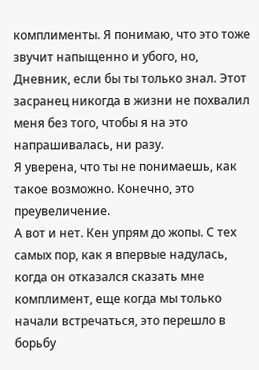комплименты. Я понимаю, что это тоже звучит напыщенно и убого, но, Дневник, если бы ты только знал. Этот засранец никогда в жизни не похвалил меня без того, чтобы я на это напрашивалась, ни разу.
Я уверена, что ты не понимаешь, как такое возможно. Конечно, это преувеличение.
А вот и нет. Кен упрям до жопы. С тех самых пор, как я впервые надулась, когда он отказался сказать мне комплимент, еще когда мы только начали встречаться, это перешло в борьбу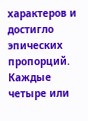характеров и достигло эпических пропорций. Каждые четыре или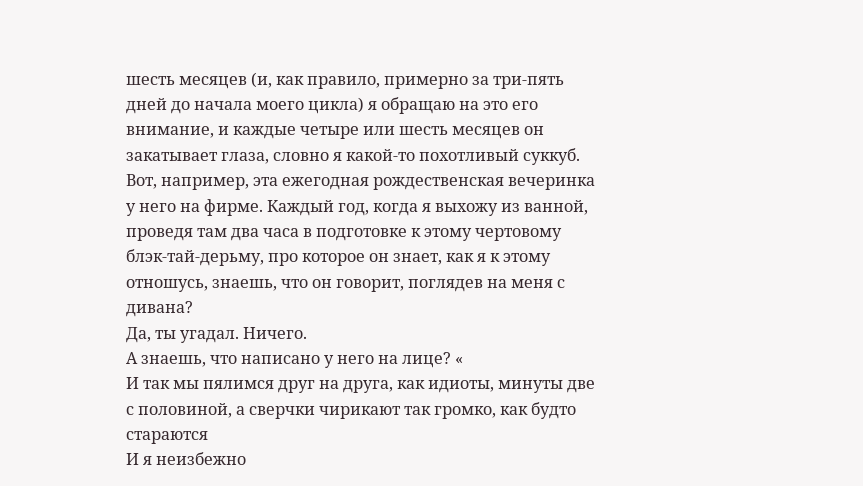шесть месяцев (и, как правило, примерно за три-пять дней до начала моего цикла) я обращаю на это его внимание, и каждые четыре или шесть месяцев он закатывает глаза, словно я какой-то похотливый суккуб.
Вот, например, эта ежегодная рождественская вечеринка у него на фирме. Каждый год, когда я выхожу из ванной, проведя там два часа в подготовке к этому чертовому блэк-тай-дерьму, про которое он знает, как я к этому отношусь, знаешь, что он говорит, поглядев на меня с дивана?
Да, ты угадал. Ничего.
А знаешь, что написано у него на лице? «
И так мы пялимся друг на друга, как идиоты, минуты две с половиной, а сверчки чирикают так громко, как будто стараются
И я неизбежно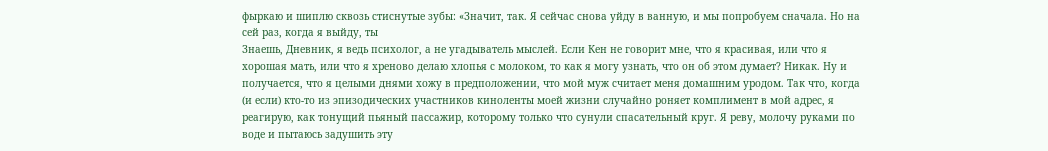фыркаю и шиплю сквозь стиснутые зубы: «Значит, так. Я сейчас снова уйду в ванную, и мы попробуем сначала. Но на сей раз, когда я выйду, ты
Знаешь, Дневник, я ведь психолог, а не угадыватель мыслей. Если Кен не говорит мне, что я красивая, или что я хорошая мать, или что я хреново делаю хлопья с молоком, то как я могу узнать, что он об этом думает? Никак. Ну и получается, что я целыми днями хожу в предположении, что мой муж считает меня домашним уродом. Так что, когда (и если) кто-то из эпизодических участников киноленты моей жизни случайно роняет комплимент в мой адрес, я реагирую, как тонущий пьяный пассажир, которому только что сунули спасательный круг. Я реву, молочу руками по воде и пытаюсь задушить эту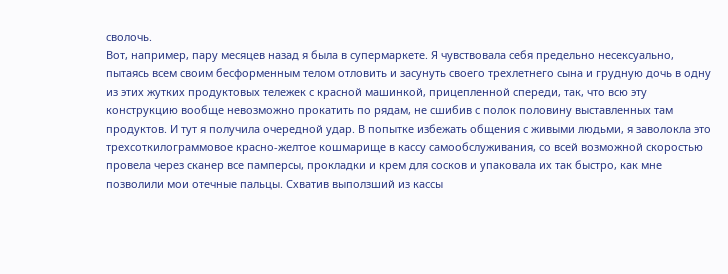сволочь.
Вот, например, пару месяцев назад я была в супермаркете. Я чувствовала себя предельно несексуально, пытаясь всем своим бесформенным телом отловить и засунуть своего трехлетнего сына и грудную дочь в одну из этих жутких продуктовых тележек с красной машинкой, прицепленной спереди, так, что всю эту конструкцию вообще невозможно прокатить по рядам, не сшибив с полок половину выставленных там продуктов. И тут я получила очередной удар. В попытке избежать общения с живыми людьми, я заволокла это трехсоткилограммовое красно-желтое кошмарище в кассу самообслуживания, со всей возможной скоростью провела через сканер все памперсы, прокладки и крем для сосков и упаковала их так быстро, как мне позволили мои отечные пальцы. Схватив выползший из кассы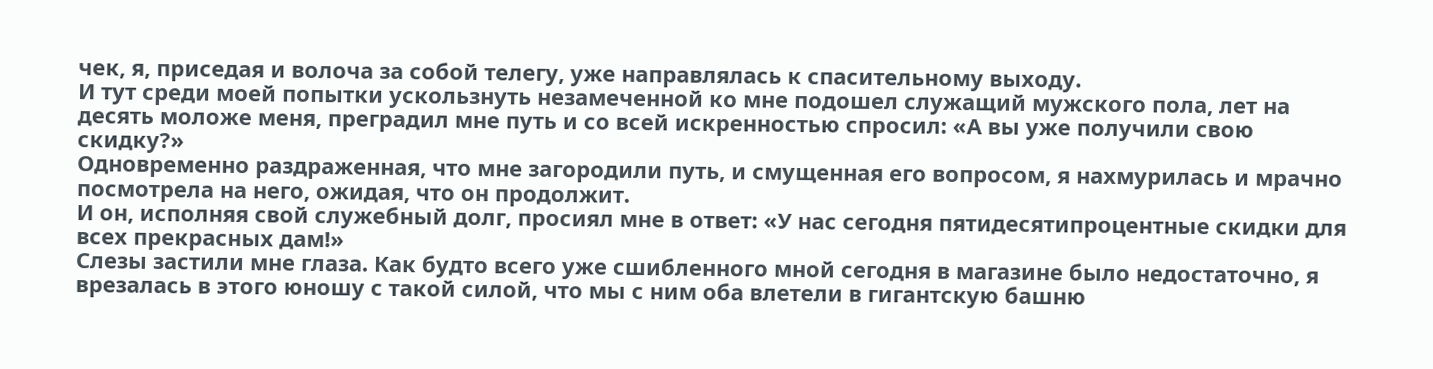чек, я, приседая и волоча за собой телегу, уже направлялась к спасительному выходу.
И тут среди моей попытки ускользнуть незамеченной ко мне подошел служащий мужского пола, лет на десять моложе меня, преградил мне путь и со всей искренностью спросил: «А вы уже получили свою скидку?»
Одновременно раздраженная, что мне загородили путь, и смущенная его вопросом, я нахмурилась и мрачно посмотрела на него, ожидая, что он продолжит.
И он, исполняя свой служебный долг, просиял мне в ответ: «У нас сегодня пятидесятипроцентные скидки для всех прекрасных дам!»
Слезы застили мне глаза. Как будто всего уже сшибленного мной сегодня в магазине было недостаточно, я врезалась в этого юношу с такой силой, что мы с ним оба влетели в гигантскую башню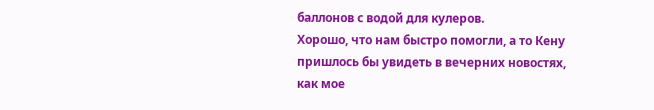баллонов с водой для кулеров.
Хорошо, что нам быстро помогли, а то Кену пришлось бы увидеть в вечерних новостях, как мое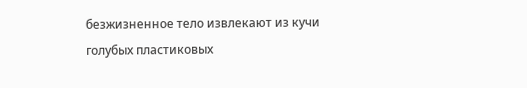безжизненное тело извлекают из кучи голубых пластиковых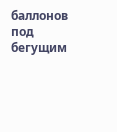баллонов под бегущим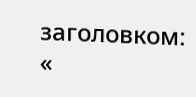заголовком: «